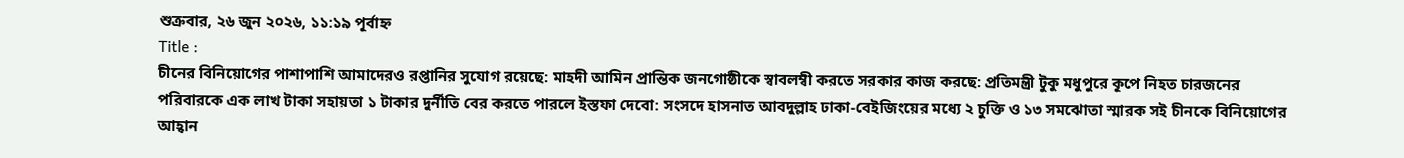শুক্রবার, ২৬ জুন ২০২৬, ১১:১৯ পূর্বাহ্ন
Title :
চীনের বিনিয়োগের পাশাপাশি আমাদেরও রপ্তানির সুযোগ রয়েছে: মাহদী আমিন প্রান্তিক জনগোষ্ঠীকে স্বাবলম্বী করতে সরকার কাজ করছে: প্রতিমন্ত্রী টুকু মধুপুরে কূপে নিহত চারজনের পরিবারকে এক লাখ টাকা সহায়তা ১ টাকার দুর্নীতি বের করতে পারলে ইস্তফা দেবো: সংসদে হাসনাত আবদুল্লাহ ঢাকা-বেইজিংয়ের মধ্যে ২ চুক্তি ও ১৩ সমঝোতা স্মারক সই চীনকে বিনিয়োগের আহ্বান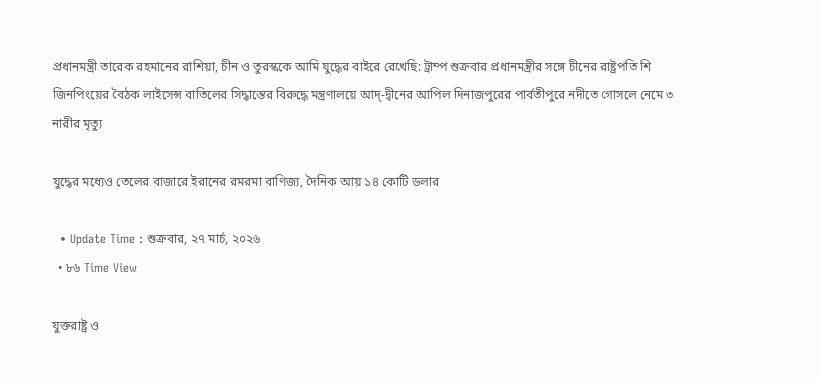প্রধানমন্ত্রী তারেক রহমানের রাশিয়া, চীন ও তুরস্ককে আমি যুদ্ধের বাইরে রেখেছি: ট্রাম্প শুক্রবার প্রধানমন্ত্রীর সঙ্গে চীনের রাষ্ট্রপতি শি জিনপিংয়ের বৈঠক লাইসেন্স বাতিলের সিদ্ধান্তের বিরুদ্ধে মন্ত্রণালয়ে আদ্-দ্বীনের আপিল দিনাজপুরের পার্বতীপুরে নদীতে গোসলে নেমে ৩ নারীর মৃত্যু

যুদ্ধের মধ্যেও তেলের বাজারে ইরানের রমরমা বাণিজ্য, দৈনিক আয় ১৪ কোটি ডলার

  • Update Time : শুক্রবার, ২৭ মার্চ, ২০২৬
  • ৮৬ Time View

যুক্তরাষ্ট্র ও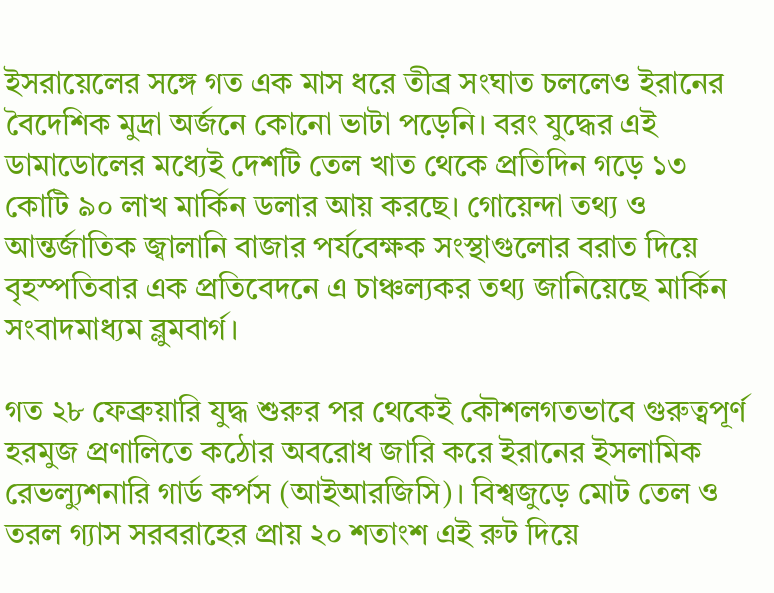ইসরায়েলের সঙ্গে গত এক মাস ধরে তীব্র সংঘাত চললেও ইরানের বৈদেশিক মুদ্রা অর্জনে কোনো ভাটা পড়েনি। বরং যুদ্ধের এই ডামাডোলের মধ্যেই দেশটি তেল খাত থেকে প্রতিদিন গড়ে ১৩ কোটি ৯০ লাখ মার্কিন ডলার আয় করছে। গোয়েন্দা তথ্য ও আন্তর্জাতিক জ্বালানি বাজার পর্যবেক্ষক সংস্থাগুলোর বরাত দিয়ে বৃহস্পতিবার এক প্রতিবেদনে এ চাঞ্চল্যকর তথ্য জানিয়েছে মার্কিন সংবাদমাধ্যম ব্লুমবার্গ।

গত ২৮ ফেব্রুয়ারি যুদ্ধ শুরুর পর থেকেই কৌশলগতভাবে গুরুত্বপূর্ণ হরমুজ প্রণালিতে কঠোর অবরোধ জারি করে ইরানের ইসলামিক রেভল্যুশনারি গার্ড কর্পস (আইআরজিসি)। বিশ্বজুড়ে মোট তেল ও তরল গ্যাস সরবরাহের প্রায় ২০ শতাংশ এই রুট দিয়ে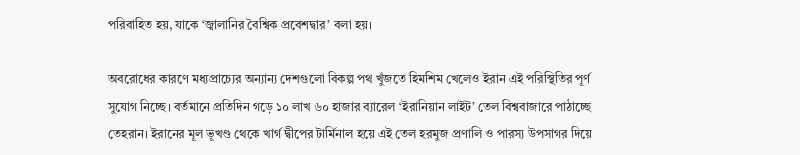পরিবাহিত হয়, যাকে ‘জ্বালানির বৈশ্বিক প্রবেশদ্বার’ বলা হয়।

অবরোধের কারণে মধ্যপ্রাচ্যের অন্যান্য দেশগুলো বিকল্প পথ খুঁজতে হিমশিম খেলেও ইরান এই পরিস্থিতির পূর্ণ সুযোগ নিচ্ছে। বর্তমানে প্রতিদিন গড়ে ১০ লাখ ৬০ হাজার ব্যারেল ‘ইরানিয়ান লাইট’ তেল বিশ্ববাজারে পাঠাচ্ছে তেহরান। ইরানের মূল ভূখণ্ড থেকে খার্গ দ্বীপের টার্মিনাল হয়ে এই তেল হরমুজ প্রণালি ও পারস্য উপসাগর দিয়ে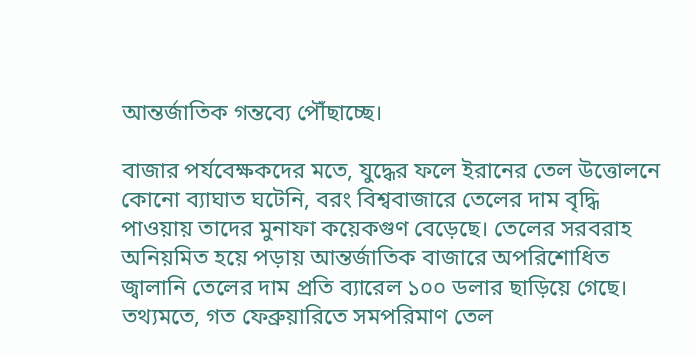আন্তর্জাতিক গন্তব্যে পৌঁছাচ্ছে।

বাজার পর্যবেক্ষকদের মতে, যুদ্ধের ফলে ইরানের তেল উত্তোলনে কোনো ব্যাঘাত ঘটেনি, বরং বিশ্ববাজারে তেলের দাম বৃদ্ধি পাওয়ায় তাদের মুনাফা কয়েকগুণ বেড়েছে। তেলের সরবরাহ অনিয়মিত হয়ে পড়ায় আন্তর্জাতিক বাজারে অপরিশোধিত জ্বালানি তেলের দাম প্রতি ব্যারেল ১০০ ডলার ছাড়িয়ে গেছে। তথ্যমতে, গত ফেব্রুয়ারিতে সমপরিমাণ তেল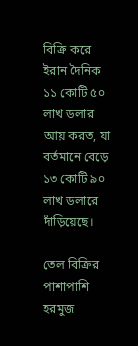বিক্রি করে ইরান দৈনিক ১১ কোটি ৫০ লাখ ডলার আয় করত, যা বর্তমানে বেড়ে ১৩ কোটি ৯০ লাখ ডলারে দাঁড়িয়েছে।

তেল বিক্রির পাশাপাশি হরমুজ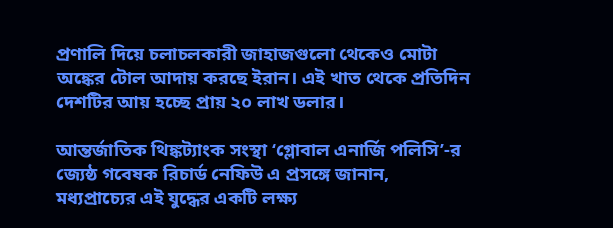প্রণালি দিয়ে চলাচলকারী জাহাজগুলো থেকেও মোটা অঙ্কের টোল আদায় করছে ইরান। এই খাত থেকে প্রতিদিন দেশটির আয় হচ্ছে প্রায় ২০ লাখ ডলার।

আন্তর্জাতিক থিঙ্কট্যাংক সংস্থা ‘গ্লোবাল এনার্জি পলিসি’-র জ্যেষ্ঠ গবেষক রিচার্ড নেফিউ এ প্রসঙ্গে জানান, মধ্যপ্রাচ্যের এই যুদ্ধের একটি লক্ষ্য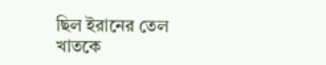ছিল ইরানের তেল খাতকে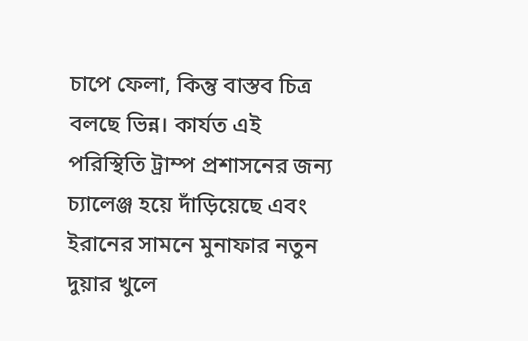চাপে ফেলা, কিন্তু বাস্তব চিত্র বলছে ভিন্ন। কার্যত এই পরিস্থিতি ট্রাম্প প্রশাসনের জন্য চ্যালেঞ্জ হয়ে দাঁড়িয়েছে এবং ইরানের সামনে মুনাফার নতুন দুয়ার খুলে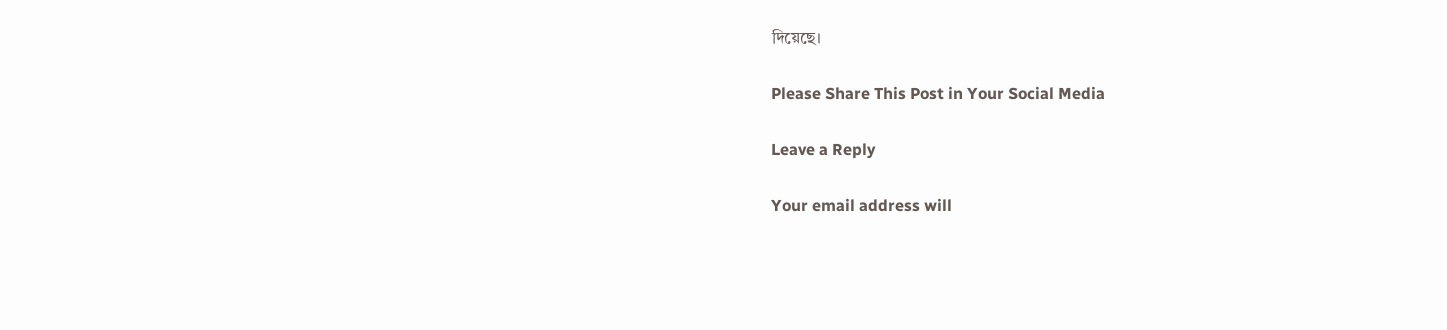দিয়েছে।

Please Share This Post in Your Social Media

Leave a Reply

Your email address will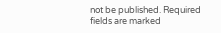not be published. Required fields are marked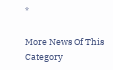*

More News Of This Category